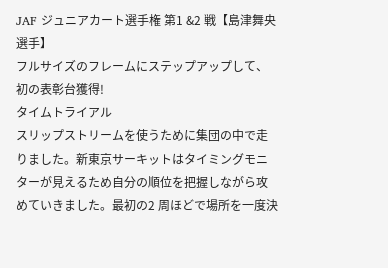JAF ジュニアカート選手権 第1 &2 戦【島津舞央選手】
フルサイズのフレームにステップアップして、初の表彰台獲得!
タイムトライアル
スリップストリームを使うために集団の中で走りました。新東京サーキットはタイミングモニターが見えるため自分の順位を把握しながら攻めていきました。最初の2 周ほどで場所を一度決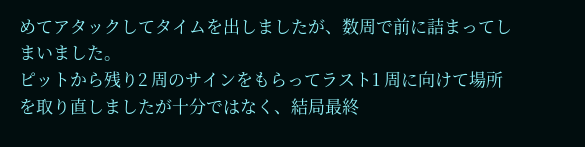めてアタックしてタイムを出しましたが、数周で前に詰まってしまいました。
ピットから残り2 周のサインをもらってラスト1 周に向けて場所を取り直しましたが十分ではなく、結局最終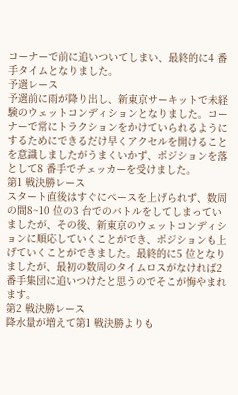コーナーで前に追いついてしまい、最終的に4 番手タイムとなりました。
予選レース
予選前に雨が降り出し、新東京サーキットで未経験のウェットコンディションとなりました。コーナーで常にトラクションをかけていられるようにするためにできるだけ早くアクセルを開けることを意識しましたがうまくいかず、ポジションを落として8 番手でチェッカーを受けました。
第1 戦決勝レース
スタート直後はすぐにペースを上げられず、数周の間8~10 位の3 台でのバトルをしてしまっていましたが、その後、新東京のウェットコンディションに順応していくことができ、ポジションも上げていくことができました。最終的に5 位となりましたが、最初の数周のタイムロスがなければ2 番手集団に追いつけたと思うのでそこが悔やまれます。
第2 戦決勝レース
降水量が増えて第1 戦決勝よりも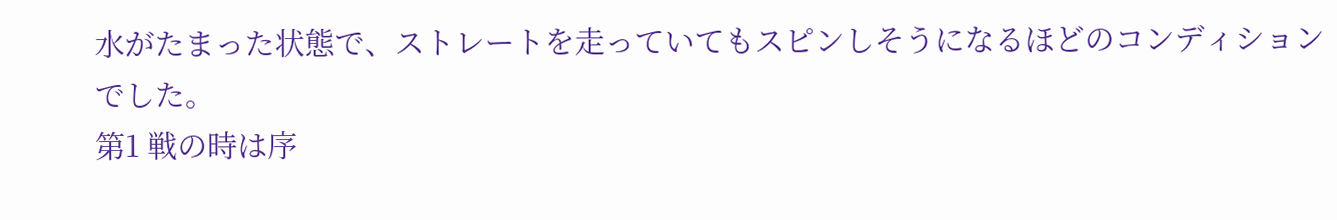水がたまった状態で、ストレートを走っていてもスピンしそうになるほどのコンディションでした。
第1 戦の時は序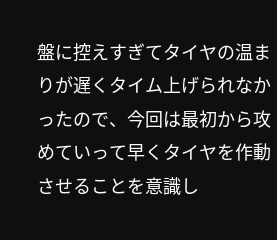盤に控えすぎてタイヤの温まりが遅くタイム上げられなかったので、今回は最初から攻めていって早くタイヤを作動させることを意識し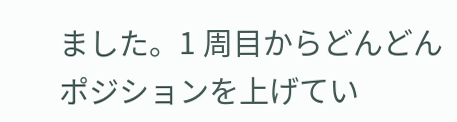ました。1 周目からどんどんポジションを上げてい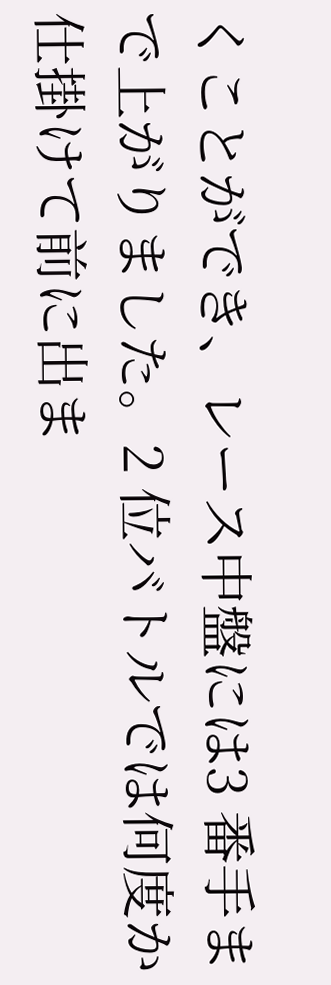くことができ、レース中盤には3 番手まで上がりました。2 位バトルでは何度か仕掛けて前に出ま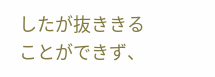したが抜ききることができず、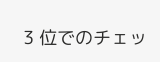3 位でのチェッ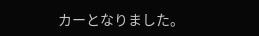カーとなりました。